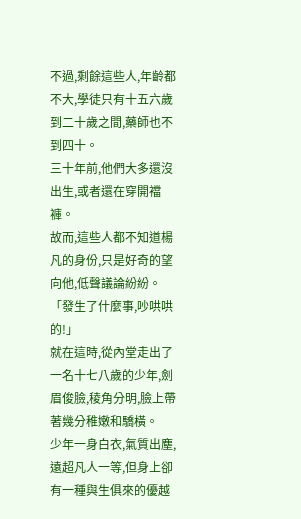不過,剩餘這些人,年齡都不大,學徒只有十五六歲到二十歲之間,藥師也不到四十。
三十年前,他們大多還沒出生,或者還在穿開襠褲。
故而,這些人都不知道楊凡的身份,只是好奇的望向他,低聲議論紛紛。
「發生了什麼事,吵哄哄的!」
就在這時,從內堂走出了一名十七八歲的少年,劍眉俊臉,稜角分明,臉上帶著幾分稚嫩和驕橫。
少年一身白衣,氣質出塵,遠超凡人一等,但身上卻有一種與生俱來的優越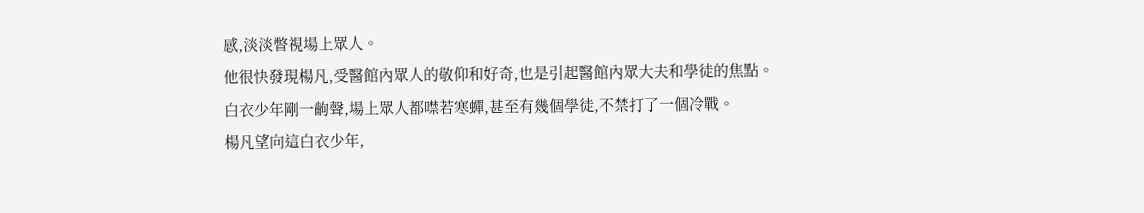感,淡淡瞥視場上眾人。
他很快發現楊凡,受醫館內眾人的敬仰和好奇,也是引起醫館內眾大夫和學徒的焦點。
白衣少年剛一齣聲,場上眾人都噤若寒蟬,甚至有幾個學徒,不禁打了一個冷戰。
楊凡望向這白衣少年,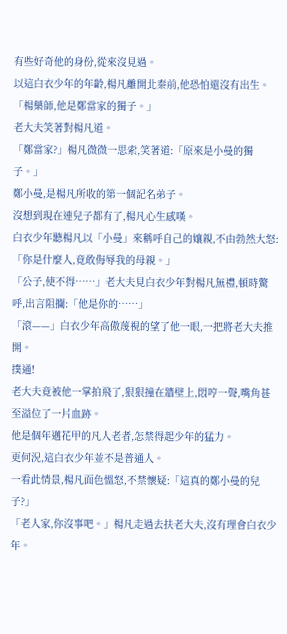有些好奇他的身份,從來沒見過。
以這白衣少年的年齡,楊凡離開北秦前,他恐怕還沒有出生。
「楊藥師,他是鄭當家的獨子。」
老大夫笑著對楊凡道。
「鄭當家?」楊凡微微一思索,笑著道:「原來是小曼的獨子。」
鄭小曼,是楊凡所收的第一個記名弟子。
沒想到現在連兒子都有了,楊凡心生感嘆。
白衣少年聽楊凡以「小曼」來稱呼自己的孃親,不由勃然大怒:「你是什麼人,竟敢侮辱我的母親。」
「公子,使不得……」老大夫見白衣少年對楊凡無禮,頓時驚呼,出言阻攔:「他是你的……」
「滾——」白衣少年高傲蔑視的望了他一眼,一把將老大夫推開。
撲通!
老大夫竟被他一掌拍飛了,狠狠撞在牆壁上,悶哼一聲,嘴角甚至溢位了一片血跡。
他是個年邁花甲的凡人老者,怎禁得起少年的猛力。
更何況,這白衣少年並不是普通人。
一看此情景,楊凡面色慍怒,不禁懷疑:「這真的鄭小曼的兒子?」
「老人家,你沒事吧。」楊凡走過去扶老大夫,沒有理會白衣少年。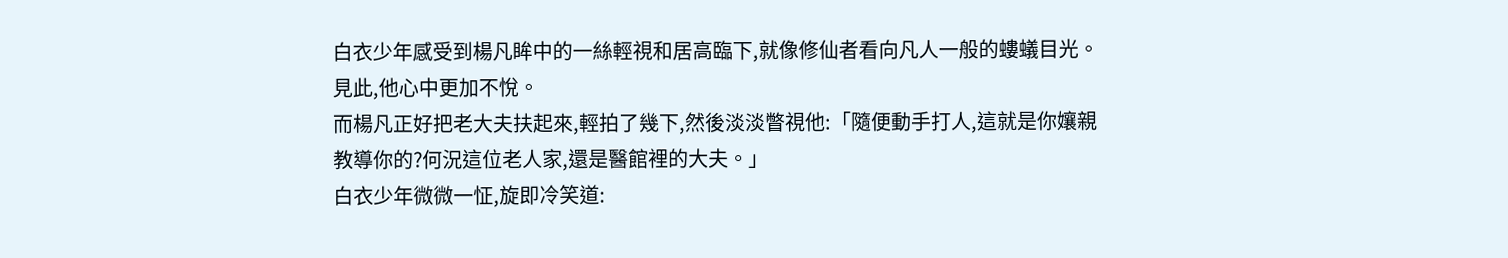白衣少年感受到楊凡眸中的一絲輕視和居高臨下,就像修仙者看向凡人一般的螻蟻目光。
見此,他心中更加不悅。
而楊凡正好把老大夫扶起來,輕拍了幾下,然後淡淡瞥視他:「隨便動手打人,這就是你孃親教導你的?何況這位老人家,還是醫館裡的大夫。」
白衣少年微微一怔,旋即冷笑道: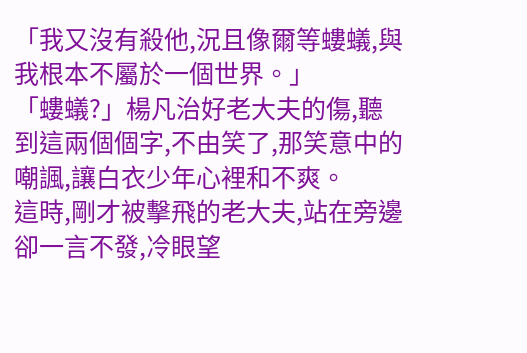「我又沒有殺他,況且像爾等螻蟻,與我根本不屬於一個世界。」
「螻蟻?」楊凡治好老大夫的傷,聽到這兩個個字,不由笑了,那笑意中的嘲諷,讓白衣少年心裡和不爽。
這時,剛才被擊飛的老大夫,站在旁邊卻一言不發,冷眼望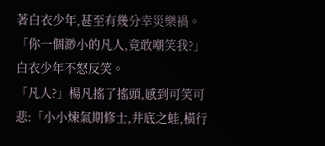著白衣少年,甚至有幾分幸災樂禍。
「你一個渺小的凡人,竟敢嘲笑我?」白衣少年不怒反笑。
「凡人?」楊凡搖了搖頭,感到可笑可悲:「小小煉氣期修士,井底之蛙,橫行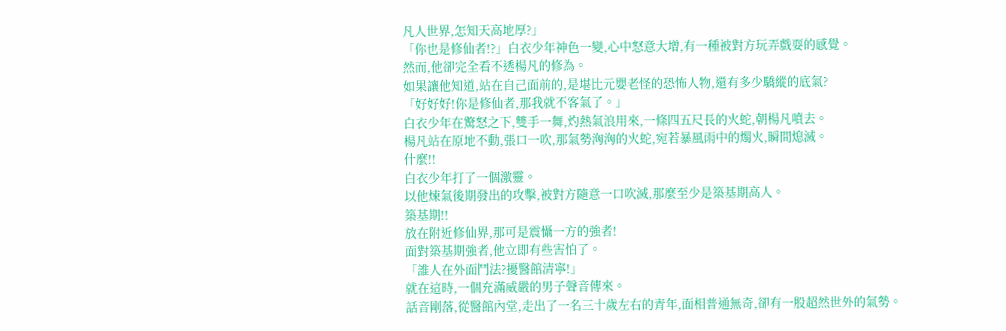凡人世界,怎知天高地厚?」
「你也是修仙者!?」白衣少年神色一變,心中怒意大增,有一種被對方玩弄戲耍的感覺。
然而,他卻完全看不透楊凡的修為。
如果讓他知道,站在自己面前的,是堪比元嬰老怪的恐怖人物,還有多少驕縱的底氣?
「好好好!你是修仙者,那我就不客氣了。」
白衣少年在驚怒之下,雙手一舞,灼熱氣浪用來,一條四五尺長的火蛇,朝楊凡噴去。
楊凡站在原地不動,張口一吹,那氣勢洶洶的火蛇,宛若暴風雨中的燭火,瞬間熄滅。
什麼!!
白衣少年打了一個激靈。
以他煉氣後期發出的攻擊,被對方隨意一口吹滅,那麼至少是築基期高人。
築基期!!
放在附近修仙界,那可是震懾一方的強者!
面對築基期強者,他立即有些害怕了。
「誰人在外面鬥法?擾醫館清寧!」
就在這時,一個充滿威嚴的男子聲音傳來。
話音剛落,從醫館內堂,走出了一名三十歲左右的青年,面相普通無奇,卻有一股超然世外的氣勢。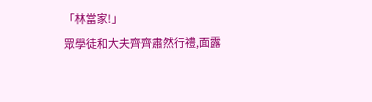「林當家!」
眾學徒和大夫齊齊肅然行禮,面露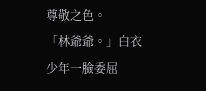尊敬之色。
「林爺爺。」白衣少年一臉委屈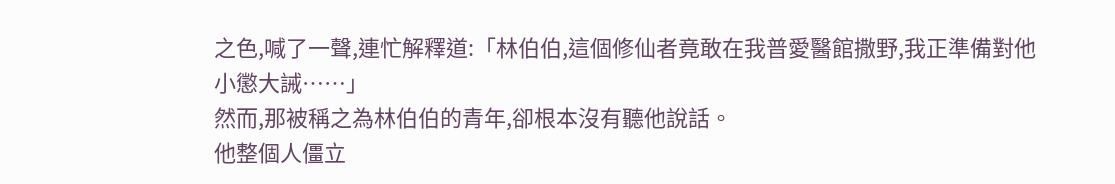之色,喊了一聲,連忙解釋道:「林伯伯,這個修仙者竟敢在我普愛醫館撒野,我正準備對他小懲大誡……」
然而,那被稱之為林伯伯的青年,卻根本沒有聽他說話。
他整個人僵立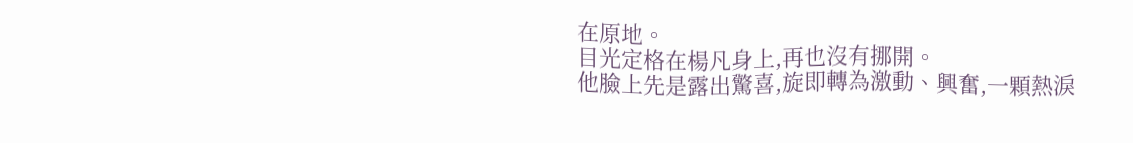在原地。
目光定格在楊凡身上,再也沒有挪開。
他臉上先是露出驚喜,旋即轉為激動、興奮,一顆熱淚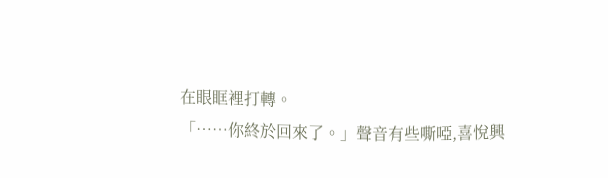在眼眶裡打轉。
「……你終於回來了。」聲音有些嘶啞,喜悅興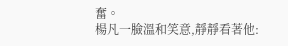奮。
楊凡一臉溫和笑意,靜靜看著他: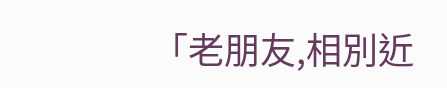「老朋友,相別近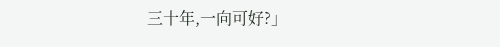三十年,一向可好?」